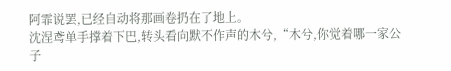阿霏说罢,已经自动将那画卷扔在了地上。
沈涅鸢单手撑着下巴,转头看向默不作声的木兮,“木兮,你觉着哪一家公子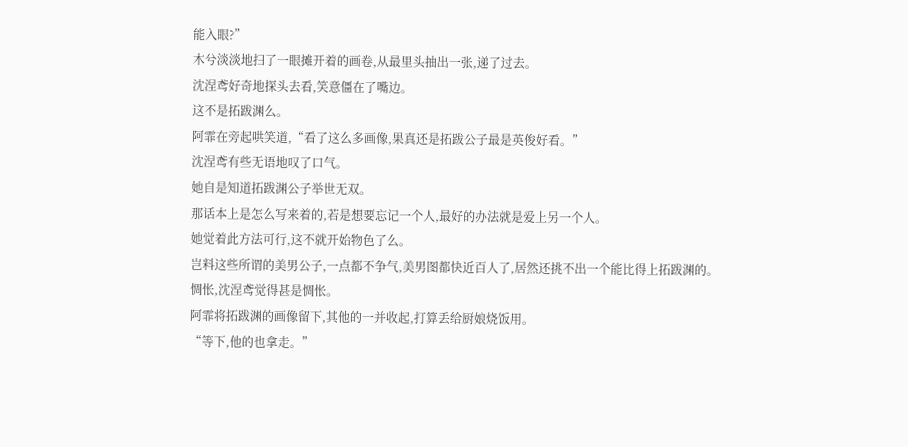能入眼?”
木兮淡淡地扫了一眼摊开着的画卷,从最里头抽出一张,递了过去。
沈涅鸢好奇地探头去看,笑意僵在了嘴边。
这不是拓跋渊么。
阿霏在旁起哄笑道,“看了这么多画像,果真还是拓跋公子最是英俊好看。”
沈涅鸢有些无语地叹了口气。
她自是知道拓跋渊公子举世无双。
那话本上是怎么写来着的,若是想要忘记一个人,最好的办法就是爱上另一个人。
她觉着此方法可行,这不就开始物色了么。
岂料这些所谓的美男公子,一点都不争气,美男图都快近百人了,居然还挑不出一个能比得上拓跋渊的。
惆怅,沈涅鸢觉得甚是惆怅。
阿霏将拓跋渊的画像留下,其他的一并收起,打算丢给厨娘烧饭用。
“等下,他的也拿走。”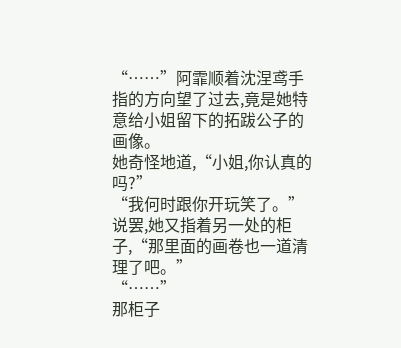“……”阿霏顺着沈涅鸢手指的方向望了过去,竟是她特意给小姐留下的拓跋公子的画像。
她奇怪地道,“小姐,你认真的吗?”
“我何时跟你开玩笑了。”说罢,她又指着另一处的柜子,“那里面的画卷也一道清理了吧。”
“……”
那柜子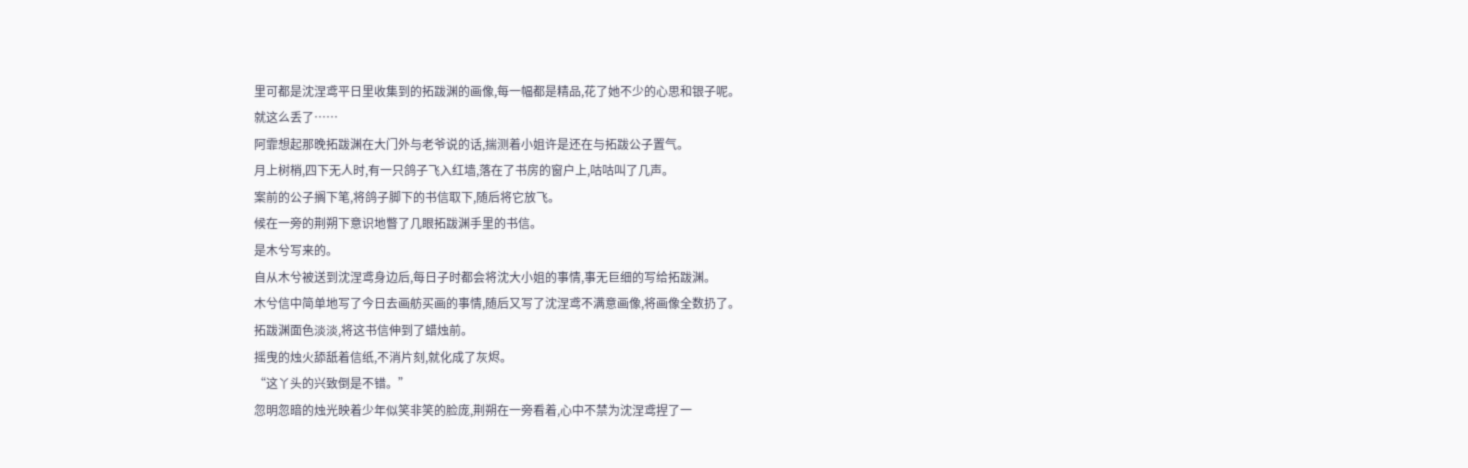里可都是沈涅鸢平日里收集到的拓跋渊的画像,每一幅都是精品,花了她不少的心思和银子呢。
就这么丢了……
阿霏想起那晚拓跋渊在大门外与老爷说的话,揣测着小姐许是还在与拓跋公子置气。
月上树梢,四下无人时,有一只鸽子飞入红墙,落在了书房的窗户上,咕咕叫了几声。
案前的公子搁下笔,将鸽子脚下的书信取下,随后将它放飞。
候在一旁的荆朔下意识地瞥了几眼拓跋渊手里的书信。
是木兮写来的。
自从木兮被送到沈涅鸢身边后,每日子时都会将沈大小姐的事情,事无巨细的写给拓跋渊。
木兮信中简单地写了今日去画舫买画的事情,随后又写了沈涅鸢不满意画像,将画像全数扔了。
拓跋渊面色淡淡,将这书信伸到了蜡烛前。
摇曳的烛火舔舐着信纸,不消片刻,就化成了灰烬。
“这丫头的兴致倒是不错。”
忽明忽暗的烛光映着少年似笑非笑的脸庞,荆朔在一旁看着,心中不禁为沈涅鸢捏了一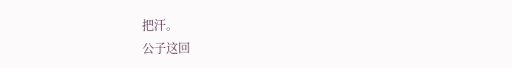把汗。
公子这回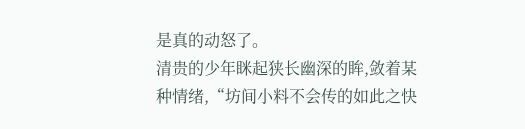是真的动怒了。
清贵的少年眯起狭长幽深的眸,敛着某种情绪,“坊间小料不会传的如此之快